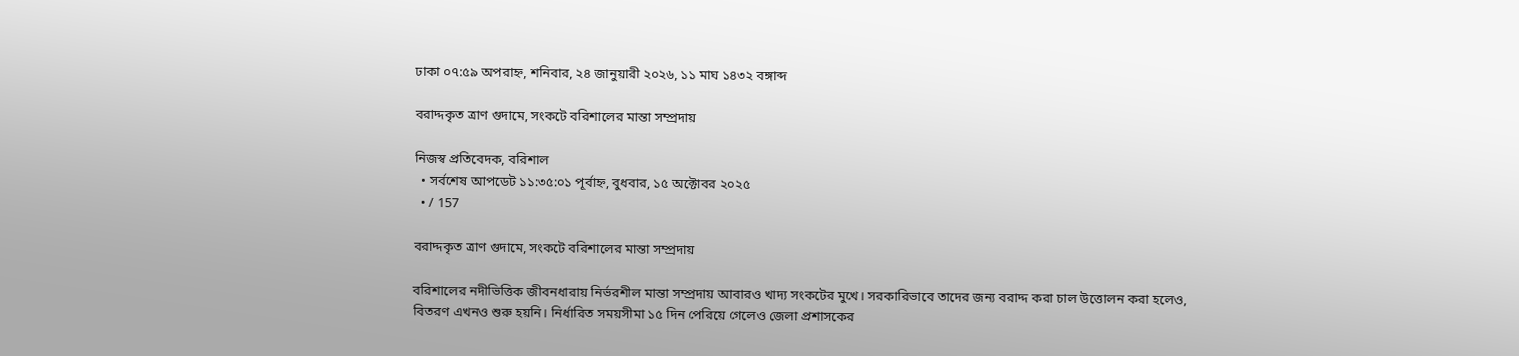ঢাকা ০৭:৫৯ অপরাহ্ন, শনিবার, ২৪ জানুয়ারী ২০২৬, ১১ মাঘ ১৪৩২ বঙ্গাব্দ

বরাদ্দকৃত ত্রাণ গুদামে, সংকটে বরিশালের মান্তা সম্প্রদায়

নিজস্ব প্রতিবেদক, বরিশাল
  • সর্বশেষ আপডেট ১১:৩৫:০১ পূর্বাহ্ন, বুধবার, ১৫ অক্টোবর ২০২৫
  • / 157

বরাদ্দকৃত ত্রাণ গুদামে, সংকটে বরিশালের মান্তা সম্প্রদায়

বরিশালের নদীভিত্তিক জীবনধারায় নির্ভরশীল মান্তা সম্প্রদায় আবারও খাদ্য সংকটের মুখে। সরকারিভাবে তাদের জন্য বরাদ্দ করা চাল উত্তোলন করা হলেও, বিতরণ এখনও শুরু হয়নি। নির্ধারিত সময়সীমা ১৫ দিন পেরিয়ে গেলেও জেলা প্রশাসকের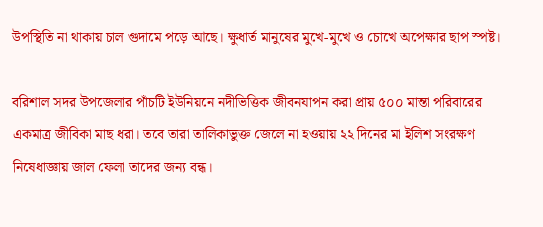উপস্থিতি না থাকায় চাল গুদামে পড়ে আছে। ক্ষুধার্ত মানুষের মুখে-মুখে ও চোখে অপেক্ষার ছাপ স্পষ্ট।

বরিশাল সদর উপজেলার পাঁচটি ইউনিয়নে নদীভিত্তিক জীবনযাপন করা প্রায় ৫০০ মান্তা পরিবারের একমাত্র জীবিকা মাছ ধরা। তবে তারা তালিকাভুক্ত জেলে না হওয়ায় ২২ দিনের মা ইলিশ সংরক্ষণ নিষেধাজ্ঞায় জাল ফেলা তাদের জন্য বন্ধ।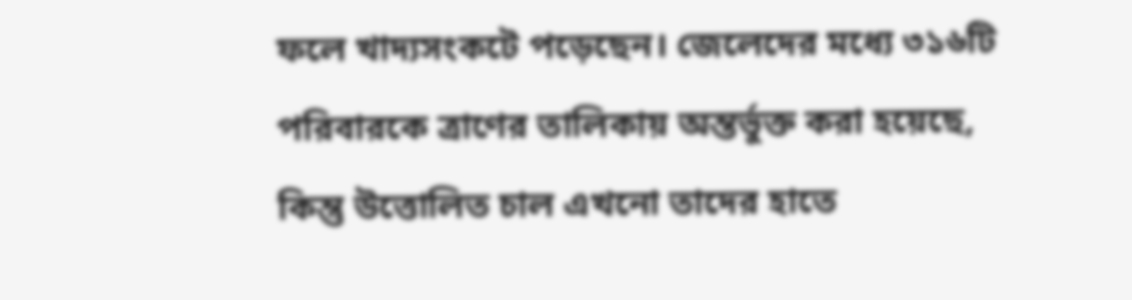ফলে খাদ্যসংকটে পড়েছেন। জেলেদের মধ্যে ৩১৬টি পরিবারকে ত্রাণের তালিকায় অন্তর্ভুক্ত করা হয়েছে, কিন্তু উত্তোলিত চাল এখনো তাদের হাতে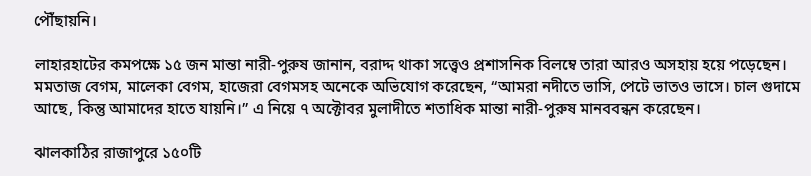পৌঁছায়নি।

লাহারহাটের কমপক্ষে ১৫ জন মান্তা নারী-পুরুষ জানান, বরাদ্দ থাকা সত্ত্বেও প্রশাসনিক বিলম্বে তারা আরও অসহায় হয়ে পড়েছেন। মমতাজ বেগম, মালেকা বেগম, হাজেরা বেগমসহ অনেকে অভিযোগ করেছেন, “আমরা নদীতে ভাসি, পেটে ভাতও ভাসে। চাল গুদামে আছে, কিন্তু আমাদের হাতে যায়নি।” এ নিয়ে ৭ অক্টোবর মুলাদীতে শতাধিক মান্তা নারী-পুরুষ মানববন্ধন করেছেন।

ঝালকাঠির রাজাপুরে ১৫০টি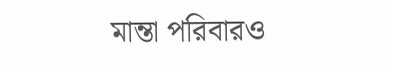মান্তা পরিবারও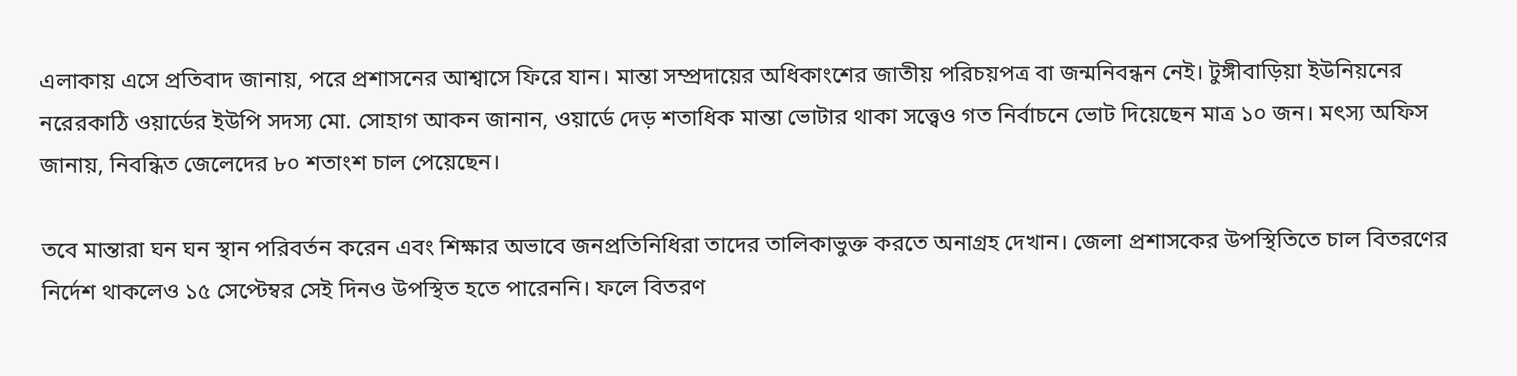এলাকায় এসে প্রতিবাদ জানায়, পরে প্রশাসনের আশ্বাসে ফিরে যান। মান্তা সম্প্রদায়ের অধিকাংশের জাতীয় পরিচয়পত্র বা জন্মনিবন্ধন নেই। টুঙ্গীবাড়িয়া ইউনিয়নের নরেরকাঠি ওয়ার্ডের ইউপি সদস্য মো. সোহাগ আকন জানান, ওয়ার্ডে দেড় শতাধিক মান্তা ভোটার থাকা সত্ত্বেও গত নির্বাচনে ভোট দিয়েছেন মাত্র ১০ জন। মৎস্য অফিস জানায়, নিবন্ধিত জেলেদের ৮০ শতাংশ চাল পেয়েছেন।

তবে মান্তারা ঘন ঘন স্থান পরিবর্তন করেন এবং শিক্ষার অভাবে জনপ্রতিনিধিরা তাদের তালিকাভুক্ত করতে অনাগ্রহ দেখান। জেলা প্রশাসকের উপস্থিতিতে চাল বিতরণের নির্দেশ থাকলেও ১৫ সেপ্টেম্বর সেই দিনও উপস্থিত হতে পারেননি। ফলে বিতরণ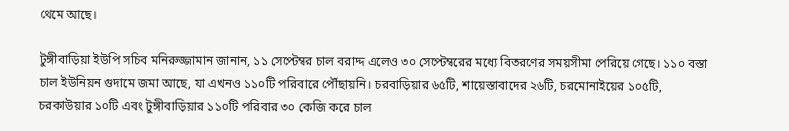থেমে আছে।

টুঙ্গীবাড়িয়া ইউপি সচিব মনিরুজ্জামান জানান, ১১ সেপ্টেম্বর চাল বরাদ্দ এলেও ৩০ সেপ্টেম্বরের মধ্যে বিতরণের সময়সীমা পেরিয়ে গেছে। ১১০ বস্তা চাল ইউনিয়ন গুদামে জমা আছে, যা এখনও ১১০টি পরিবারে পৌঁছায়নি। চরবাড়িয়ার ৬৫টি, শায়েস্তাবাদের ২৬টি, চরমোনাইয়ের ১০৫টি, চরকাউয়ার ১০টি এবং টুঙ্গীবাড়িয়ার ১১০টি পরিবার ৩০ কেজি করে চাল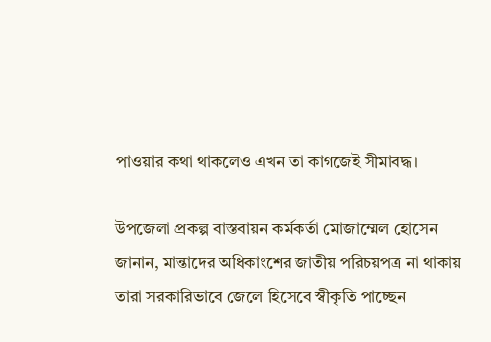পাওয়ার কথা থাকলেও এখন তা কাগজেই সীমাবদ্ধ।

উপজেলা প্রকল্প বাস্তবায়ন কর্মকর্তা মোজাম্মেল হোসেন জানান, মান্তাদের অধিকাংশের জাতীয় পরিচয়পত্র না থাকায় তারা সরকারিভাবে জেলে হিসেবে স্বীকৃতি পাচ্ছেন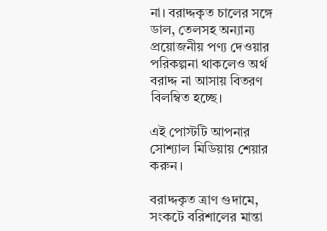না। বরাদ্দকৃত চালের সঙ্গে ডাল, তেলসহ অন্যান্য প্রয়োজনীয় পণ্য দেওয়ার পরিকল্পনা থাকলেও অর্থ বরাদ্দ না আসায় বিতরণ বিলম্বিত হচ্ছে।

এই পোস্টটি আপনার সোশ্যাল মিডিয়ায় শেয়ার করুন।

বরাদ্দকৃত ত্রাণ গুদামে, সংকটে বরিশালের মান্তা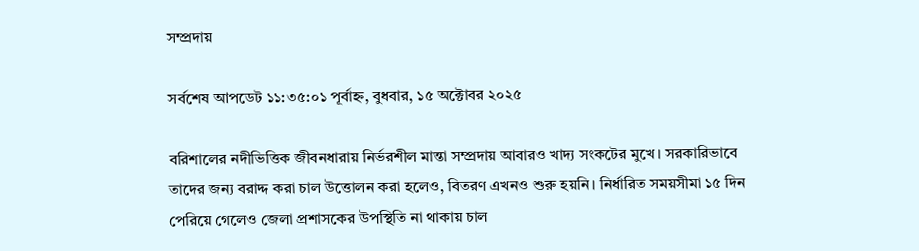সম্প্রদায়

সর্বশেষ আপডেট ১১:৩৫:০১ পূর্বাহ্ন, বুধবার, ১৫ অক্টোবর ২০২৫

বরিশালের নদীভিত্তিক জীবনধারায় নির্ভরশীল মান্তা সম্প্রদায় আবারও খাদ্য সংকটের মুখে। সরকারিভাবে তাদের জন্য বরাদ্দ করা চাল উত্তোলন করা হলেও, বিতরণ এখনও শুরু হয়নি। নির্ধারিত সময়সীমা ১৫ দিন পেরিয়ে গেলেও জেলা প্রশাসকের উপস্থিতি না থাকায় চাল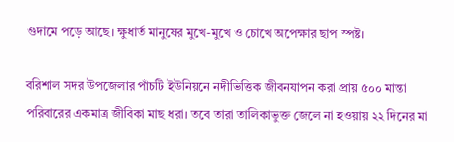গুদামে পড়ে আছে। ক্ষুধার্ত মানুষের মুখে-মুখে ও চোখে অপেক্ষার ছাপ স্পষ্ট।

বরিশাল সদর উপজেলার পাঁচটি ইউনিয়নে নদীভিত্তিক জীবনযাপন করা প্রায় ৫০০ মান্তা পরিবারের একমাত্র জীবিকা মাছ ধরা। তবে তারা তালিকাভুক্ত জেলে না হওয়ায় ২২ দিনের মা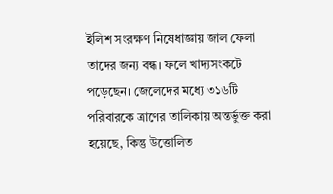ইলিশ সংরক্ষণ নিষেধাজ্ঞায় জাল ফেলা তাদের জন্য বন্ধ। ফলে খাদ্যসংকটে পড়েছেন। জেলেদের মধ্যে ৩১৬টি পরিবারকে ত্রাণের তালিকায় অন্তর্ভুক্ত করা হয়েছে, কিন্তু উত্তোলিত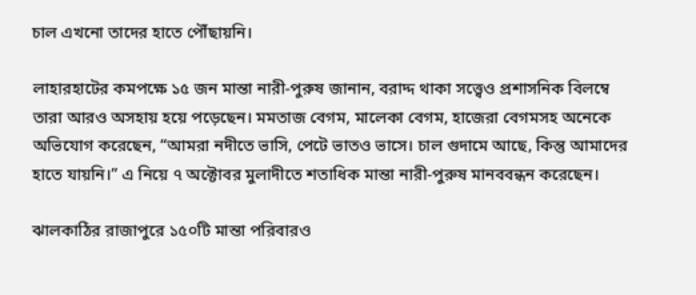চাল এখনো তাদের হাতে পৌঁছায়নি।

লাহারহাটের কমপক্ষে ১৫ জন মান্তা নারী-পুরুষ জানান, বরাদ্দ থাকা সত্ত্বেও প্রশাসনিক বিলম্বে তারা আরও অসহায় হয়ে পড়েছেন। মমতাজ বেগম, মালেকা বেগম, হাজেরা বেগমসহ অনেকে অভিযোগ করেছেন, “আমরা নদীতে ভাসি, পেটে ভাতও ভাসে। চাল গুদামে আছে, কিন্তু আমাদের হাতে যায়নি।” এ নিয়ে ৭ অক্টোবর মুলাদীতে শতাধিক মান্তা নারী-পুরুষ মানববন্ধন করেছেন।

ঝালকাঠির রাজাপুরে ১৫০টি মান্তা পরিবারও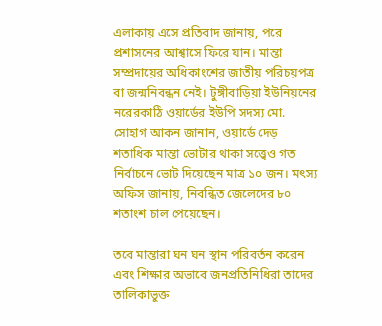এলাকায় এসে প্রতিবাদ জানায়, পরে প্রশাসনের আশ্বাসে ফিরে যান। মান্তা সম্প্রদায়ের অধিকাংশের জাতীয় পরিচয়পত্র বা জন্মনিবন্ধন নেই। টুঙ্গীবাড়িয়া ইউনিয়নের নরেরকাঠি ওয়ার্ডের ইউপি সদস্য মো. সোহাগ আকন জানান, ওয়ার্ডে দেড় শতাধিক মান্তা ভোটার থাকা সত্ত্বেও গত নির্বাচনে ভোট দিয়েছেন মাত্র ১০ জন। মৎস্য অফিস জানায়, নিবন্ধিত জেলেদের ৮০ শতাংশ চাল পেয়েছেন।

তবে মান্তারা ঘন ঘন স্থান পরিবর্তন করেন এবং শিক্ষার অভাবে জনপ্রতিনিধিরা তাদের তালিকাভুক্ত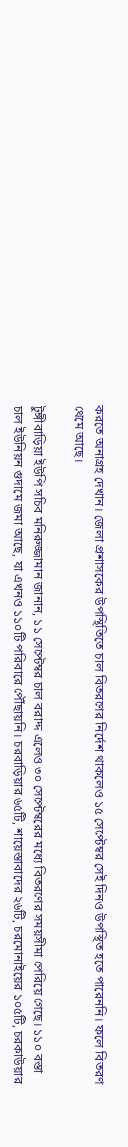করতে অনাগ্রহ দেখান। জেলা প্রশাসকের উপস্থিতিতে চাল বিতরণের নির্দেশ থাকলেও ১৫ সেপ্টেম্বর সেই দিনও উপস্থিত হতে পারেননি। ফলে বিতরণ থেমে আছে।

টুঙ্গীবাড়িয়া ইউপি সচিব মনিরুজ্জামান জানান, ১১ সেপ্টেম্বর চাল বরাদ্দ এলেও ৩০ সেপ্টেম্বরের মধ্যে বিতরণের সময়সীমা পেরিয়ে গেছে। ১১০ বস্তা চাল ইউনিয়ন গুদামে জমা আছে, যা এখনও ১১০টি পরিবারে পৌঁছায়নি। চরবাড়িয়ার ৬৫টি, শায়েস্তাবাদের ২৬টি, চরমোনাইয়ের ১০৫টি, চরকাউয়ার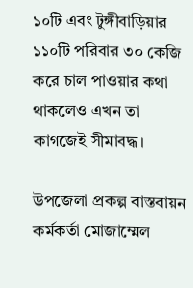১০টি এবং টুঙ্গীবাড়িয়ার ১১০টি পরিবার ৩০ কেজি করে চাল পাওয়ার কথা থাকলেও এখন তা কাগজেই সীমাবদ্ধ।

উপজেলা প্রকল্প বাস্তবায়ন কর্মকর্তা মোজাম্মেল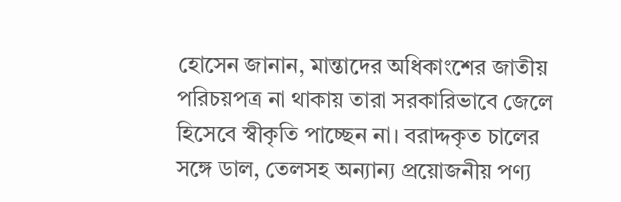হোসেন জানান, মান্তাদের অধিকাংশের জাতীয় পরিচয়পত্র না থাকায় তারা সরকারিভাবে জেলে হিসেবে স্বীকৃতি পাচ্ছেন না। বরাদ্দকৃত চালের সঙ্গে ডাল, তেলসহ অন্যান্য প্রয়োজনীয় পণ্য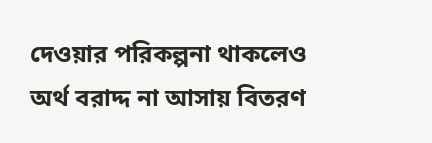দেওয়ার পরিকল্পনা থাকলেও অর্থ বরাদ্দ না আসায় বিতরণ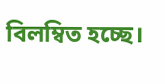বিলম্বিত হচ্ছে।